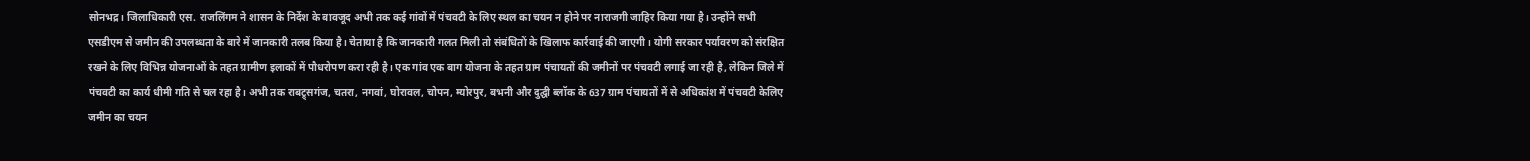सोनभद्र। जिलाधिकारी एस. राजलिंगम ने शासन के निर्देश के बावजूद अभी तक कई गांवों में पंचवटी के लिए स्थल का चयन न होने पर नाराजगी जाहिर किया गया है। उन्होंने सभी एसडीएम से जमीन की उपलब्धता के बारे में जानकारी तलब किया है। चेताया है कि जानकारी गलत मिली तो संबंधितों के खिलाफ कार्रवाई की जाएगी। योगी सरकार पर्यावरण को संरक्षित रखने के लिए विभिन्न योजनाओं के तहत ग्रामीण इलाकों में पौधरोपण करा रही है। एक गांव एक बाग योजना के तहत ग्राम पंचायतों की जमीनों पर पंचवटी लगाई जा रही है, लेकिन जिले में पंचवटी का कार्य धीमी गति से चल रहा है। अभी तक राबट्र्सगंज, चतरा, नगवां, घोरावल, चोपन, म्योरपुर, बभनी और दुद्घी ब्लॉक के 637 ग्राम पंचायतों में से अधिकांश में पंचवटी केलिए जमीन का चयन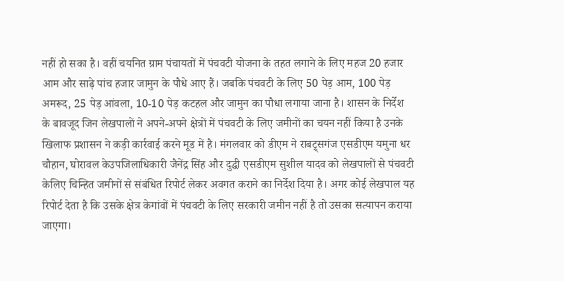नहीं हो सका है। वहीं चयनित ग्राम पंचायतों में पंचवटी योजना के तहत लगाने के लिए महज 20 हजार आम और साढ़े पांच हजार जामुन के पौधे आए हैं। जबकि पंचवटी के लिए 50 पेड़ आम, 100 पेड़ अमरूद, 25 पेड़ आंवला, 10-10 पेड़ कटहल और जामुन का पौधा लगाया जाना है। शासन के निर्देश के बावजूद जिन लेखपालों ने अपने-अपने क्षेत्रों में पंचवटी के लिए जमीनों का चयन नहीं किया है उनके खिलाफ प्रशासन ने कड़ी कार्रवाई करने मूड में है। मंगलवार को डीएम ने राबट्र्सगंज एसडीएम यमुना धर चौहान, घोरावल केउपजिलाधिकारी जैनेंद्र सिंह और दुद्घी एसडीएम सुशील यादव को लेखपालों से पंचवटी केलिए चिन्हित जमीनों से संबंधित रिपोर्ट लेकर अवगत कराने का निर्देश दिया है। अगर कोई लेखपाल यह रिपोर्ट देता है कि उसके क्षेत्र केगांवों में पंचवटी के लिए सरकारी जमीन नहीं है तो उसका सत्यापन कराया जाएगा।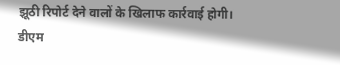झूठी रिपोर्ट देने वालों के खिलाफ कार्रवाई होगी। डीएम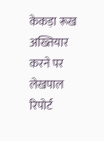केकड़ा रूख अख्तियार करने पर लेखपाल रिपोर्ट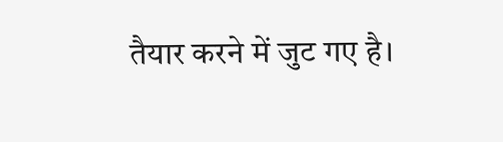तैयार करने में जुट गए है।